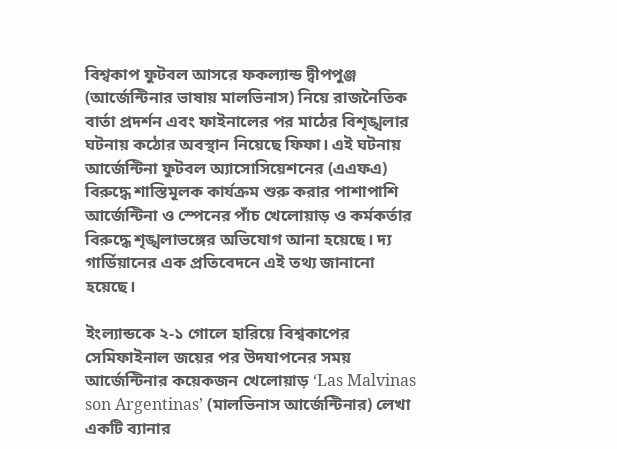বিশ্বকাপ ফুটবল আসরে ফকল্যান্ড দ্বীপপুঞ্জ (আর্জেন্টিনার ভাষায় মালভিনাস) নিয়ে রাজনৈতিক বার্তা প্রদর্শন এবং ফাইনালের পর মাঠের বিশৃঙ্খলার ঘটনায় কঠোর অবস্থান নিয়েছে ফিফা। এই ঘটনায় আর্জেন্টিনা ফুটবল অ্যাসোসিয়েশনের (এএফএ) বিরুদ্ধে শাস্তিমূলক কার্যক্রম শুরু করার পাশাপাশি আর্জেন্টিনা ও স্পেনের পাঁচ খেলোয়াড় ও কর্মকর্তার বিরুদ্ধে শৃঙ্খলাভঙ্গের অভিযোগ আনা হয়েছে। দ্য গার্ডিয়ানের এক প্রতিবেদনে এই তথ্য জানানো হয়েছে।

ইংল্যান্ডকে ২-১ গোলে হারিয়ে বিশ্বকাপের সেমিফাইনাল জয়ের পর উদযাপনের সময় আর্জেন্টিনার কয়েকজন খেলোয়াড় ‘Las Malvinas son Argentinas’ (মালভিনাস আর্জেন্টিনার) লেখা একটি ব্যানার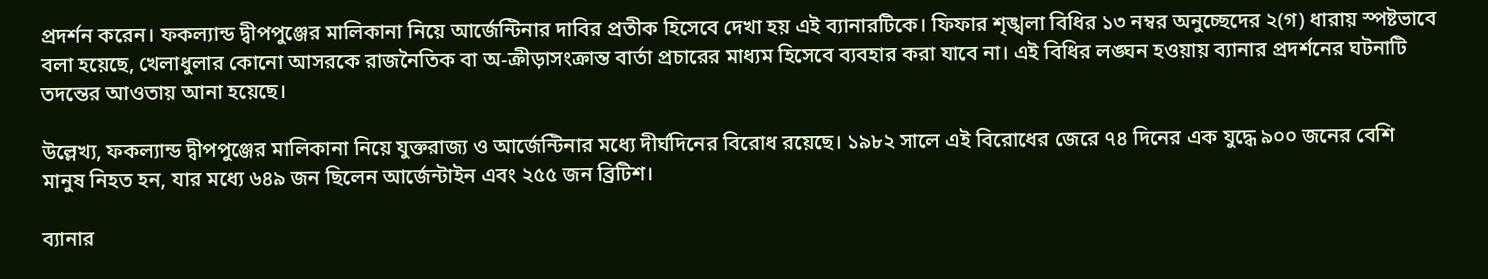প্রদর্শন করেন। ফকল্যান্ড দ্বীপপুঞ্জের মালিকানা নিয়ে আর্জেন্টিনার দাবির প্রতীক হিসেবে দেখা হয় এই ব্যানারটিকে। ফিফার শৃঙ্খলা বিধির ১৩ নম্বর অনুচ্ছেদের ২(গ) ধারায় স্পষ্টভাবে বলা হয়েছে, খেলাধুলার কোনো আসরকে রাজনৈতিক বা অ-ক্রীড়াসংক্রান্ত বার্তা প্রচারের মাধ্যম হিসেবে ব্যবহার করা যাবে না। এই বিধির লঙ্ঘন হওয়ায় ব্যানার প্রদর্শনের ঘটনাটি তদন্তের আওতায় আনা হয়েছে।

উল্লেখ্য, ফকল্যান্ড দ্বীপপুঞ্জের মালিকানা নিয়ে যুক্তরাজ্য ও আর্জেন্টিনার মধ্যে দীর্ঘদিনের বিরোধ রয়েছে। ১৯৮২ সালে এই বিরোধের জেরে ৭৪ দিনের এক যুদ্ধে ৯০০ জনের বেশি মানুষ নিহত হন, যার মধ্যে ৬৪৯ জন ছিলেন আর্জেন্টাইন এবং ২৫৫ জন ব্রিটিশ।

ব্যানার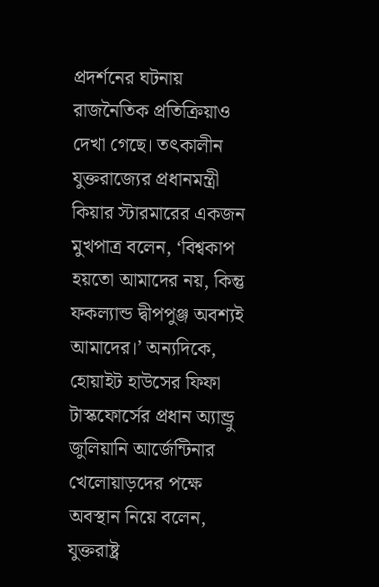প্রদর্শনের ঘটনায় রাজনৈতিক প্রতিক্রিয়াও দেখা গেছে। তৎকালীন যুক্তরাজ্যের প্রধানমন্ত্রী কিয়ার স্টারমারের একজন মুখপাত্র বলেন, ‘বিশ্বকাপ হয়তো আমাদের নয়, কিন্তু ফকল্যান্ড দ্বীপপুঞ্জ অবশ্যই আমাদের।’ অন্যদিকে, হোয়াইট হাউসের ফিফা টাস্কফোর্সের প্রধান অ্যান্ড্রু জুলিয়ানি আর্জেন্টিনার খেলোয়াড়দের পক্ষে অবস্থান নিয়ে বলেন, যুক্তরাষ্ট্র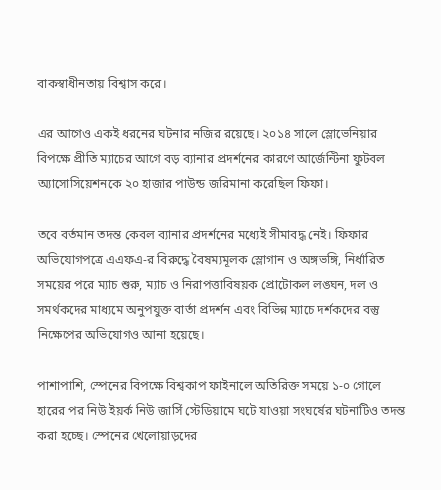বাকস্বাধীনতায় বিশ্বাস করে।

এর আগেও একই ধরনের ঘটনার নজির রয়েছে। ২০১৪ সালে স্লোভেনিয়ার বিপক্ষে প্রীতি ম্যাচের আগে বড় ব্যানার প্রদর্শনের কারণে আর্জেন্টিনা ফুটবল অ্যাসোসিয়েশনকে ২০ হাজার পাউন্ড জরিমানা করেছিল ফিফা।

তবে বর্তমান তদন্ত কেবল ব্যানার প্রদর্শনের মধ্যেই সীমাবদ্ধ নেই। ফিফার অভিযোগপত্রে এএফএ-র বিরুদ্ধে বৈষম্যমূলক স্লোগান ও অঙ্গভঙ্গি, নির্ধারিত সময়ের পরে ম্যাচ শুরু, ম্যাচ ও নিরাপত্তাবিষয়ক প্রোটোকল লঙ্ঘন, দল ও সমর্থকদের মাধ্যমে অনুপযুক্ত বার্তা প্রদর্শন এবং বিভিন্ন ম্যাচে দর্শকদের বস্তু নিক্ষেপের অভিযোগও আনা হয়েছে।

পাশাপাশি, স্পেনের বিপক্ষে বিশ্বকাপ ফাইনালে অতিরিক্ত সময়ে ১-০ গোলে হারের পর নিউ ইয়র্ক নিউ জার্সি স্টেডিয়ামে ঘটে যাওয়া সংঘর্ষের ঘটনাটিও তদন্ত করা হচ্ছে। স্পেনের খেলোয়াড়দের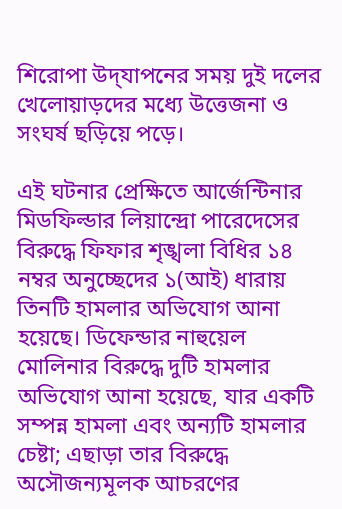শিরোপা উদ্‌যাপনের সময় দুই দলের খেলোয়াড়দের মধ্যে উত্তেজনা ও সংঘর্ষ ছড়িয়ে পড়ে।

এই ঘটনার প্রেক্ষিতে আর্জেন্টিনার মিডফিল্ডার লিয়ান্দ্রো পারেদেসের বিরুদ্ধে ফিফার শৃঙ্খলা বিধির ১৪ নম্বর অনুচ্ছেদের ১(আই) ধারায় তিনটি হামলার অভিযোগ আনা হয়েছে। ডিফেন্ডার নাহুয়েল মোলিনার বিরুদ্ধে দুটি হামলার অভিযোগ আনা হয়েছে, যার একটি সম্পন্ন হামলা এবং অন্যটি হামলার চেষ্টা; এছাড়া তার বিরুদ্ধে অসৌজন্যমূলক আচরণের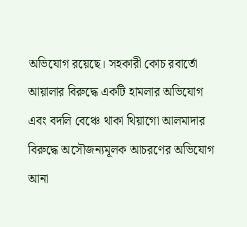অভিযোগ রয়েছে। সহকারী কোচ রবার্তো আয়ালার বিরুদ্ধে একটি হামলার অভিযোগ এবং বদলি বেঞ্চে থাকা থিয়াগো আলমাদার বিরুদ্ধে অসৌজন্যমূলক আচরণের অভিযোগ আনা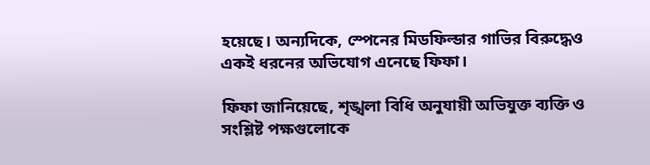হয়েছে। অন্যদিকে, স্পেনের মিডফিল্ডার গাভির বিরুদ্ধেও একই ধরনের অভিযোগ এনেছে ফিফা।

ফিফা জানিয়েছে, শৃঙ্খলা বিধি অনুযায়ী অভিযুক্ত ব্যক্তি ও সংশ্লিষ্ট পক্ষগুলোকে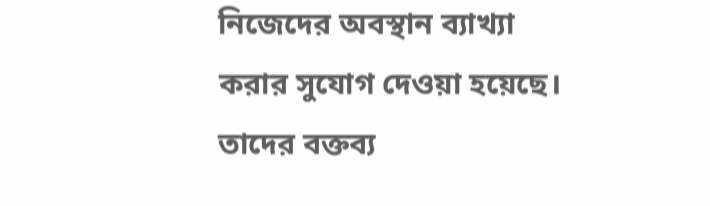নিজেদের অবস্থান ব্যাখ্যা করার সুযোগ দেওয়া হয়েছে। তাদের বক্তব্য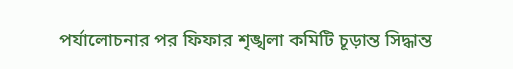পর্যালোচনার পর ফিফার শৃঙ্খলা কমিটি চূড়ান্ত সিদ্ধান্ত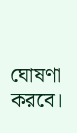ঘোষণা করবে।